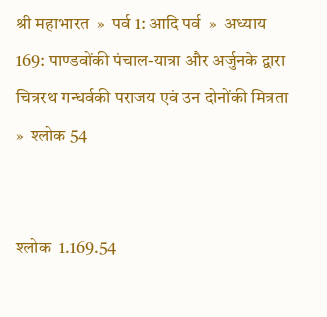श्री महाभारत  »  पर्व 1: आदि पर्व  »  अध्याय 169: पाण्डवोंकी पंचाल-यात्रा और अर्जुनके द्वारा चित्ररथ गन्धर्वकी पराजय एवं उन दोनोंकी मित्रता  »  श्लोक 54


श्लोक  1.169.54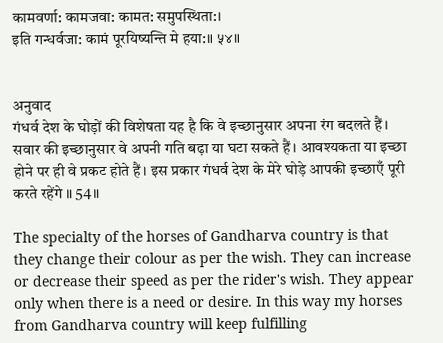कामवर्णा: कामजवा: कामत: समुपस्थिता:।
इति गन्धर्वजा: कामं पूरयिष्यन्ति मे हया:॥ ५४॥


अनुवाद
गंधर्व देश के घोड़ों की विशेषता यह है कि वे इच्छानुसार अपना रंग बदलते हैं। सवार की इच्छानुसार वे अपनी गति बढ़ा या घटा सकते हैं। आवश्यकता या इच्छा होने पर ही वे प्रकट होते हैं। इस प्रकार गंधर्व देश के मेरे घोड़े आपकी इच्छाएँ पूरी करते रहेंगे ॥ 54॥

The specialty of the horses of Gandharva country is that they change their colour as per the wish. They can increase or decrease their speed as per the rider's wish. They appear only when there is a need or desire. In this way my horses from Gandharva country will keep fulfilling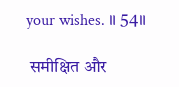your wishes. ॥ 54॥

 समीक्षित और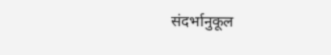संदर्भानुकूल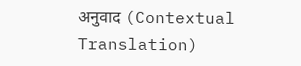अनुवाद (Contextual Translation)